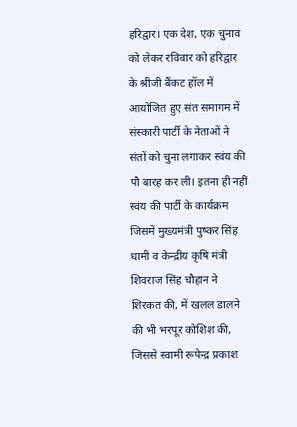हरिद्वार। एक देश, एक चुनाव को लेकर रविवार को हरिद्वार के श्रीजी बैंकट हॉल में आयोजित हुए संत समागम में संस्कारी पार्टी के नेताओं ने संतों को चुना लगाकर स्वंय की पौ बारह कर ली। इतना ही नहीं स्वंय की पार्टी के कार्यक्रम जिसमें मुख्यमंत्री पुष्कर सिंह धामी व केन्द्रीय कृषि मंत्री शिवराज सिंह चौहान ने शिरकत की, में खलल डालने की भी भरपूर कोशिश की, जिससे स्वामी रूपेन्द्र प्रकाश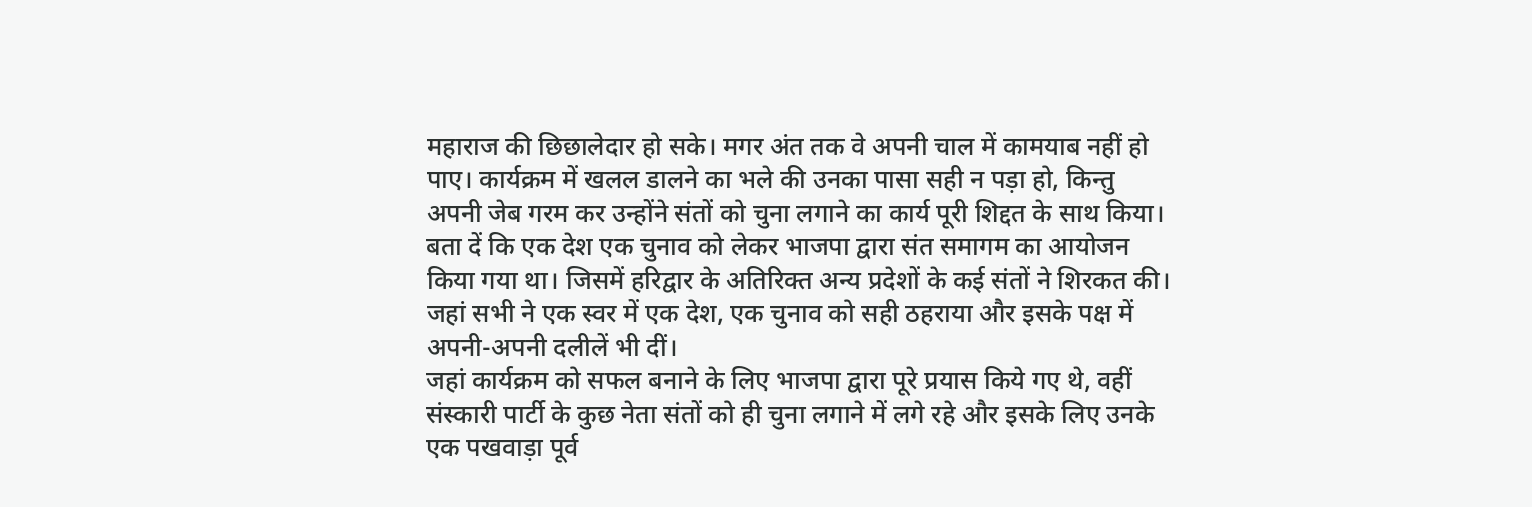महाराज की छिछालेदार हो सके। मगर अंत तक वे अपनी चाल में कामयाब नहीं हो पाए। कार्यक्रम में खलल डालने का भले की उनका पासा सही न पड़ा हो, किन्तु अपनी जेब गरम कर उन्होंने संतों को चुना लगाने का कार्य पूरी शिद्दत के साथ किया।
बता दें कि एक देश एक चुनाव को लेकर भाजपा द्वारा संत समागम का आयोजन किया गया था। जिसमें हरिद्वार के अतिरिक्त अन्य प्रदेशों के कई संतों ने शिरकत की। जहां सभी ने एक स्वर में एक देश, एक चुनाव को सही ठहराया और इसके पक्ष में अपनी-अपनी दलीलें भी दीं।
जहां कार्यक्रम को सफल बनाने के लिए भाजपा द्वारा पूरे प्रयास किये गए थे, वहीं संस्कारी पार्टी के कुछ नेता संतों को ही चुना लगाने में लगे रहे और इसके लिए उनके एक पखवाड़ा पूर्व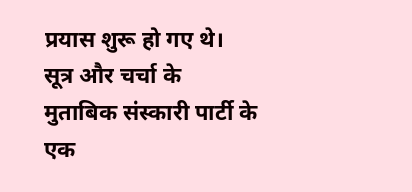प्रयास शुरू हो गए थे। सूत्र और चर्चा के मुताबिक संस्कारी पार्टी के एक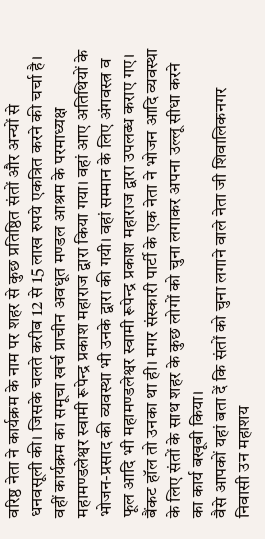वरिष्ठ नेता ने कार्यक्रम के नाम पर शहर से कुछ प्रतिष्ठित संतों और अन्यों से धनवसूली की। जिसके चलते करीब 12 से 15 लाख रुपये एकत्रित करने की चर्चा है।
वहीं कार्यक्रम का समूचा खर्च प्राचीन अवधूत मण्डल आश्रम के परमाध्यक्ष महामण्डलेश्वर स्वामी रूपेन्द्र प्रकाश महाराज द्वारा किया गया। वहां आए अतिथियों के भोजन-प्रसाद की व्यवस्था भी उनके द्वारा की गयी। वहां सम्मान के लिए अंगवस्त्र व फूल आदि भी महामण्डलेश्वर स्वामी रूपेन्द्र प्रकाश महाराज द्वारा उपलब्ध कराए गए। बैंकट हॉल तो उनका था ही। मगर संस्कारी पार्टी के एक नेता ने भोजन आदि व्यवस्था के लिए संतों के साथ शहर के कुछ लोगों को चुना लगाकर अपना उल्लू सीधा करने का कार्य बखूबी किया।
वैसे आपकों यहां बता दें कि संतों को चुना लगाने वाले नेता जी शिवालिकनगर निवासी उन महाशय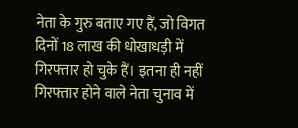नेता के गुरु बताए गए हैं, जो विगत दिनों 18 लाख की धोखाधड़ी में गिरफ्तार हो चुके हैं। इतना ही नहीं गिरफ्तार होने वाले नेता चुनाव में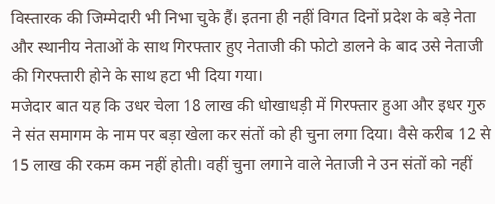विस्तारक की जिम्मेदारी भी निभा चुके हैं। इतना ही नहीं विगत दिनों प्रदेश के बड़े नेता और स्थानीय नेताओं के साथ गिरफ्तार हुए नेताजी की फोटो डालने के बाद उसे नेताजी की गिरफ्तारी होने के साथ हटा भी दिया गया।
मजेदार बात यह कि उधर चेला 18 लाख की धोखाधड़ी में गिरफ्तार हुआ और इधर गुरु ने संत समागम के नाम पर बड़ा खेला कर संतों को ही चुना लगा दिया। वैसे करीब 12 से 15 लाख की रकम कम नहीं होती। वहीं चुना लगाने वाले नेताजी ने उन संतों को नहीं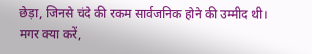छेड़ा, जिनसे चंदे की रकम सार्वजनिक होने की उम्मीद थी। मगर क्या करें,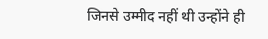जिनसे उम्मीद नहीं थी उन्होंने ही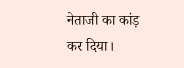नेताजी का कांड़ कर दिया।